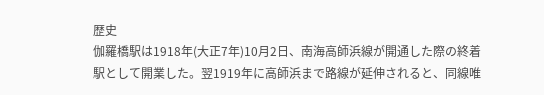歴史
伽羅橋駅は1918年(大正7年)10月2日、南海高師浜線が開通した際の終着駅として開業した。翌1919年に高師浜まで路線が延伸されると、同線唯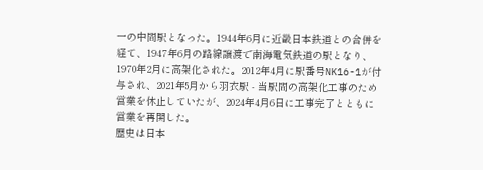一の中間駅となった。1944年6月に近畿日本鉄道との合併を経て、1947年6月の路線譲渡で南海電気鉄道の駅となり、1970年2月に高架化された。2012年4月に駅番号NK16-1が付与され、2021年5月から羽衣駅 - 当駅間の高架化工事のため営業を休止していたが、2024年4月6日に工事完了とともに営業を再開した。
歴史は日本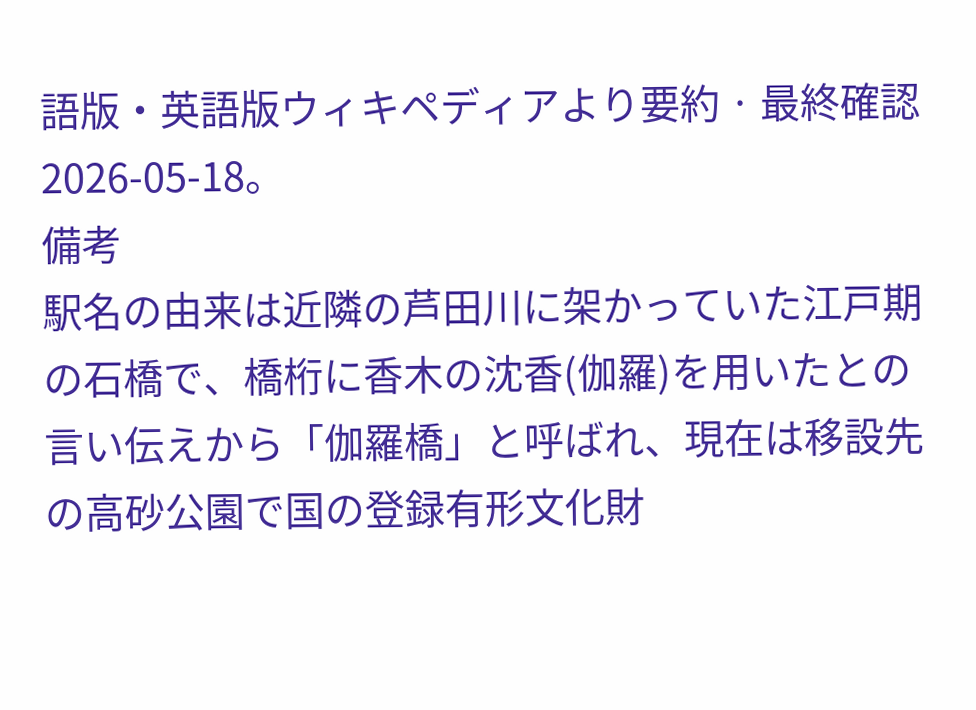語版・英語版ウィキペディアより要約 · 最終確認 2026-05-18。
備考
駅名の由来は近隣の芦田川に架かっていた江戸期の石橋で、橋桁に香木の沈香(伽羅)を用いたとの言い伝えから「伽羅橋」と呼ばれ、現在は移設先の高砂公園で国の登録有形文化財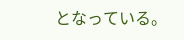となっている。